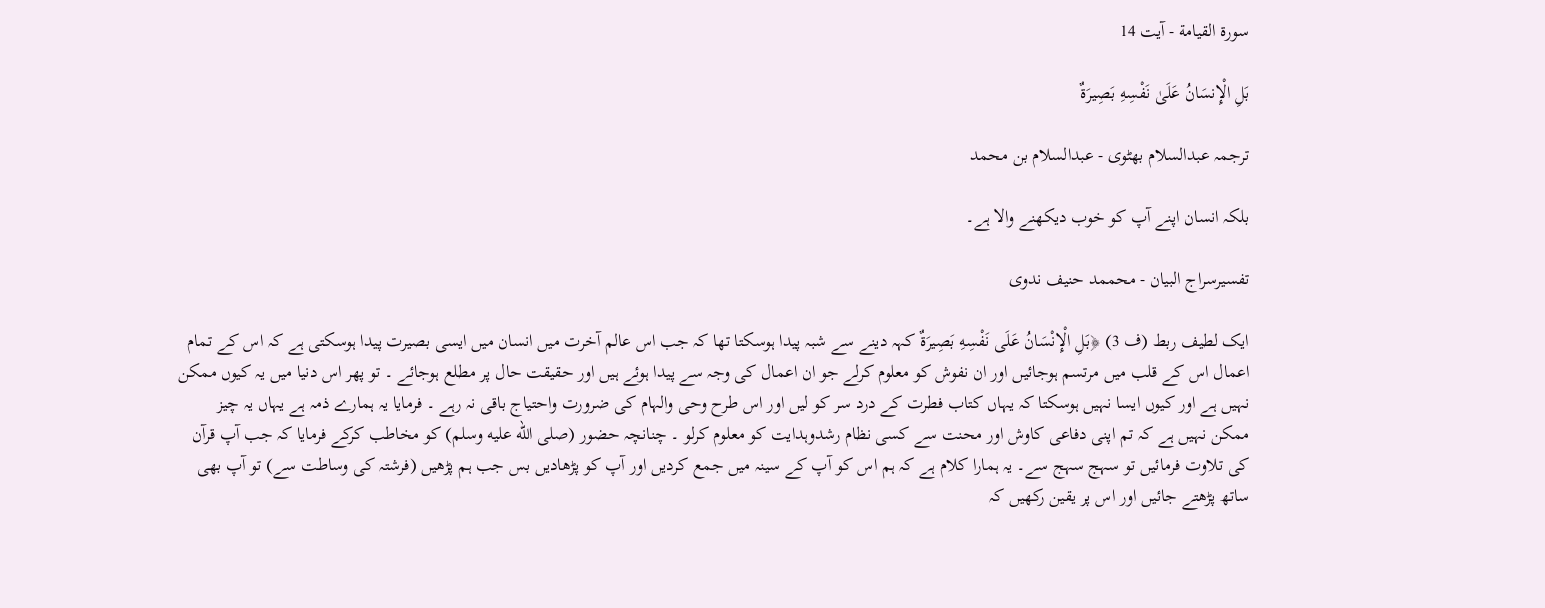سورة القيامة - آیت 14

بَلِ الْإِنسَانُ عَلَىٰ نَفْسِهِ بَصِيرَةٌ

ترجمہ عبدالسلام بھٹوی - عبدالسلام بن محمد

بلکہ انسان اپنے آپ کو خوب دیکھنے والا ہے۔

تفسیرسراج البیان - محممد حنیف ندوی

ایک لطیف ربط (ف 3) ﴿بَلِ الْإِنْسَانُ عَلَى نَفْسِهِ بَصِيرَةٌ کہہ دینے سے شبہ پیدا ہوسکتا تھا کہ جب اس عالم آخرت میں انسان میں ایسی بصیرت پیدا ہوسکتی ہے کہ اس کے تمام اعمال اس کے قلب میں مرتسم ہوجائیں اور ان نفوش کو معلوم کرلے جو ان اعمال کی وجہ سے پیدا ہوئے ہیں اور حقیقت حال پر مطلع ہوجائے ۔ تو پھر اس دنیا میں یہ کیوں ممکن نہیں ہے اور کیوں ایسا نہیں ہوسکتا کہ یہاں کتاب فطرت کے درد سر کو لیں اور اس طرح وحی والہام کی ضرورت واحتیاج باقی نہ رہے ۔ فرمایا یہ ہمارے ذمہ ہے یہاں یہ چیز ممکن نہیں ہے کہ تم اپنی دفاعی کاوش اور محنت سے کسی نظام رشدوہدایت کو معلوم کرلو ۔ چنانچہ حضور (صلى الله عليه وسلم) کو مخاطب کرکے فرمایا کہ جب آپ قرآن کی تلاوت فرمائیں تو سہج سہج سے۔ یہ ہمارا کلام ہے کہ ہم اس کو آپ کے سینہ میں جمع کردیں اور آپ کو پڑھادیں بس جب ہم پڑھیں (فرشتہ کی وساطت سے) تو آپ بھی ساتھ پڑھتے جائیں اور اس پر یقین رکھیں کہ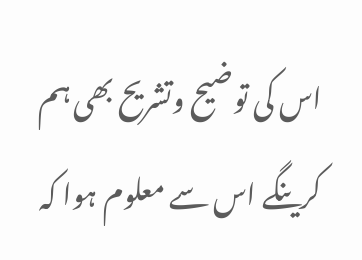اس کی توضیح وتشریح بھی ہم کرینگے اس سے معلوم ہوا کہ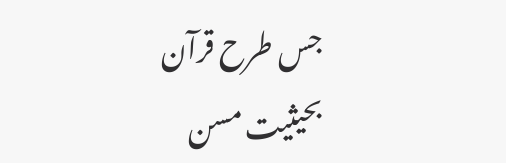جس طرح قرآن بحیثیت مسن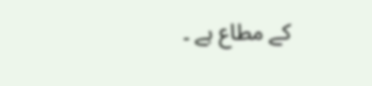کے مطاع ہے ۔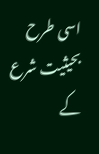اسی طرح بحیثیت شرع کے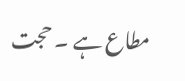مطاع ہے ۔ حجت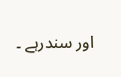اور سندرہے ۔